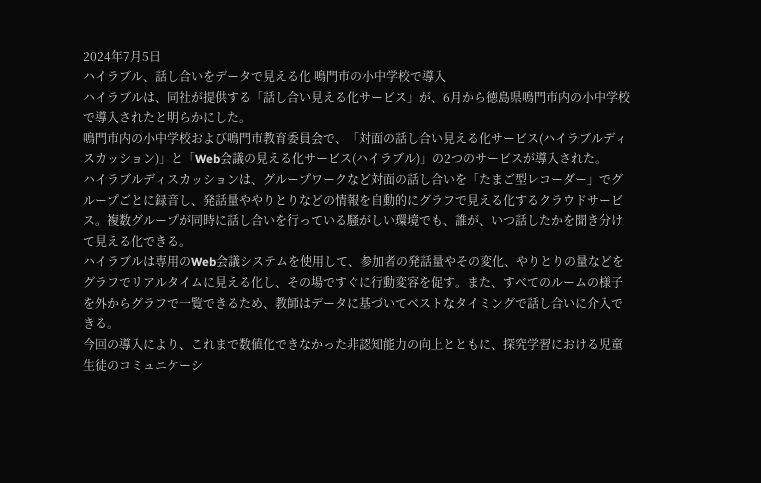2024年7月5日
ハイラブル、話し合いをデータで見える化 鳴門市の小中学校で導入
ハイラブルは、同社が提供する「話し合い見える化サービス」が、6月から徳島県鳴門市内の小中学校で導入されたと明らかにした。
鳴門市内の小中学校および鳴門市教育委員会で、「対面の話し合い見える化サービス(ハイラブルディスカッション)」と「Web会議の見える化サービス(ハイラブル)」の2つのサービスが導入された。
ハイラブルディスカッションは、グループワークなど対面の話し合いを「たまご型レコーダー」でグループごとに録音し、発話量ややりとりなどの情報を自動的にグラフで見える化するクラウドサービス。複数グループが同時に話し合いを行っている騒がしい環境でも、誰が、いつ話したかを聞き分けて見える化できる。
ハイラブルは専用のWeb会議システムを使用して、参加者の発話量やその変化、やりとりの量などをグラフでリアルタイムに見える化し、その場ですぐに行動変容を促す。また、すべてのルームの様子を外からグラフで一覧できるため、教師はデータに基づいてベストなタイミングで話し合いに介入できる。
今回の導入により、これまで数値化できなかった非認知能力の向上とともに、探究学習における児童生徒のコミュニケーシ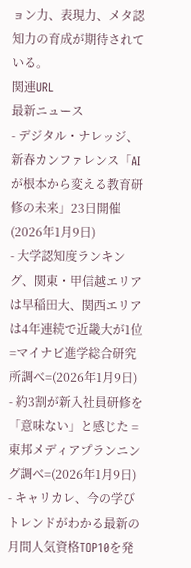ョン力、表現力、メタ認知力の育成が期待されている。
関連URL
最新ニュース
- デジタル・ナレッジ、新春カンファレンス「AIが根本から変える教育研修の未来」23日開催(2026年1月9日)
- 大学認知度ランキング、関東・甲信越エリアは早稲田大、関西エリアは4年連続で近畿大が1位 =マイナビ進学総合研究所調べ=(2026年1月9日)
- 約3割が新入社員研修を「意味ない」と感じた =東邦メディアプランニング調べ=(2026年1月9日)
- キャリカレ、今の学びトレンドがわかる最新の月間人気資格TOP10を発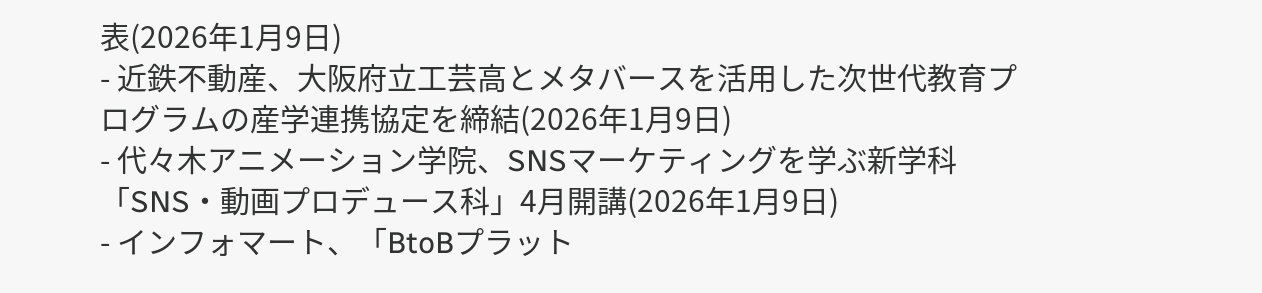表(2026年1月9日)
- 近鉄不動産、大阪府立工芸高とメタバースを活用した次世代教育プログラムの産学連携協定を締結(2026年1月9日)
- 代々木アニメーション学院、SNSマーケティングを学ぶ新学科「SNS・動画プロデュース科」4月開講(2026年1月9日)
- インフォマート、「BtoBプラット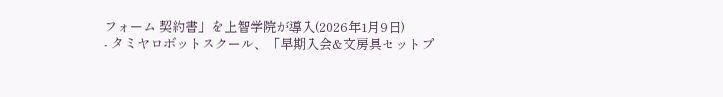フォーム 契約書」を上智学院が導入(2026年1月9日)
- タミヤロボットスクール、「早期入会&文房具セットプ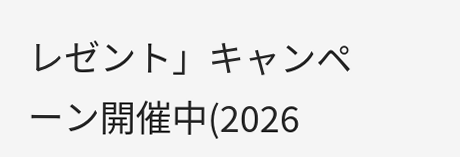レゼント」キャンペーン開催中(2026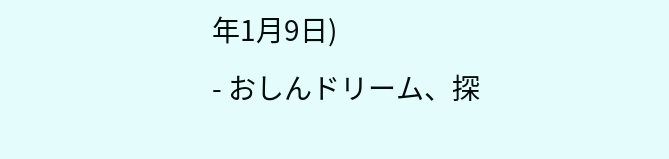年1月9日)
- おしんドリーム、探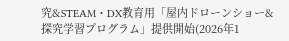究&STEAM・DX教育用「屋内ドローンショー&探究学習プログラム」提供開始(2026年1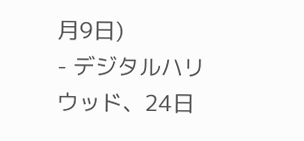月9日)
- デジタルハリウッド、24日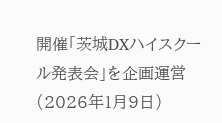開催「茨城DXハイスクール発表会」を企画運営(2026年1月9日)